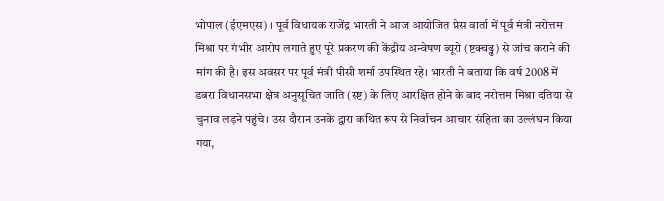भोपाल (ईएमएस) । पूर्व विधायक राजेंद्र भारती ने आज आयोजित प्रेस वार्ता में पूर्व मंत्री नरोत्तम मिश्रा पर गंभीर आरोप लगाते हुए पूरे प्रकरण की केंद्रीय अन्वेषण ब्यूरो (ष्टक्चढ्ढ) से जांच कराने की मांग की है। इस अवसर पर पूर्व मंत्री पीसी शर्मा उपस्थित रहे। भारती ने बताया कि वर्ष 2008 में डबरा विधानसभा क्षेत्र अनुसूचित जाति (स्ष्ट) के लिए आरक्षित होने के बाद नरोत्तम मिश्रा दतिया से चुनाव लड़ने पहुंचे। उस दौरान उनके द्वारा कथित रूप से निर्वाचन आचार संहिता का उल्लंघन किया गया,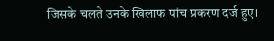जिसके चलते उनके खिलाफ पांच प्रकरण दर्ज हुए।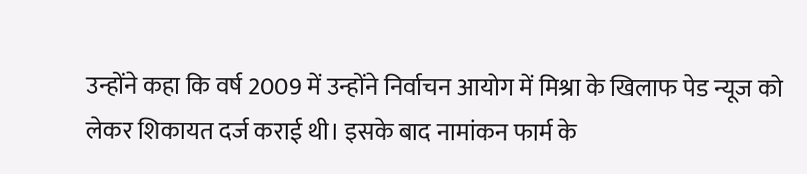उन्होंने कहा कि वर्ष 2009 में उन्होंने निर्वाचन आयोग में मिश्रा के खिलाफ पेड न्यूज को लेकर शिकायत दर्ज कराई थी। इसके बाद नामांकन फार्म के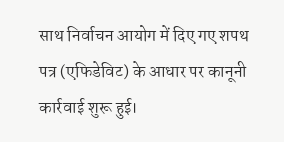साथ निर्वाचन आयोग में दिए गए शपथ पत्र (एफिडेविट) के आधार पर कानूनी कार्रवाई शुरू हुई।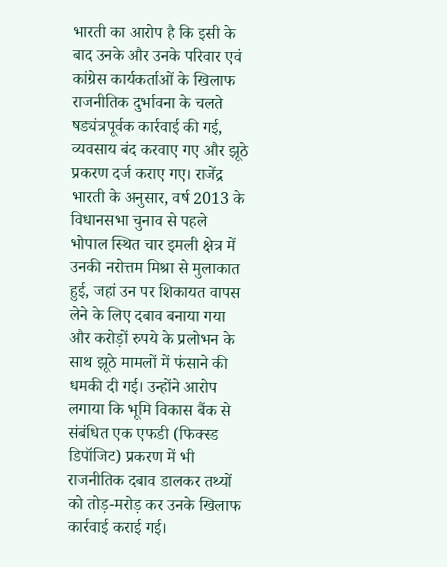भारती का आरोप है कि इसी के बाद उनके और उनके परिवार एवं कांग्रेस कार्यकर्ताओं के खिलाफ राजनीतिक दुर्भावना के चलते षड्यंत्रपूर्वक कार्रवाई की गई, व्यवसाय बंद करवाए गए और झूठे प्रकरण दर्ज कराए गए। राजेंद्र भारती के अनुसार, वर्ष 2013 के विधानसभा चुनाव से पहले भोपाल स्थित चार इमली क्षेत्र में उनकी नरोत्तम मिश्रा से मुलाकात हुई, जहां उन पर शिकायत वापस लेने के लिए दबाव बनाया गया और करोड़ों रुपये के प्रलोभन के साथ झूठे मामलों में फंसाने की धमकी दी गई। उन्होंने आरोप लगाया कि भूमि विकास बैंक से संबंधित एक एफडी (फिक्स्ड डिपॉजिट) प्रकरण में भी राजनीतिक दबाव डालकर तथ्यों को तोड़-मरोड़ कर उनके खिलाफ कार्रवाई कराई गई।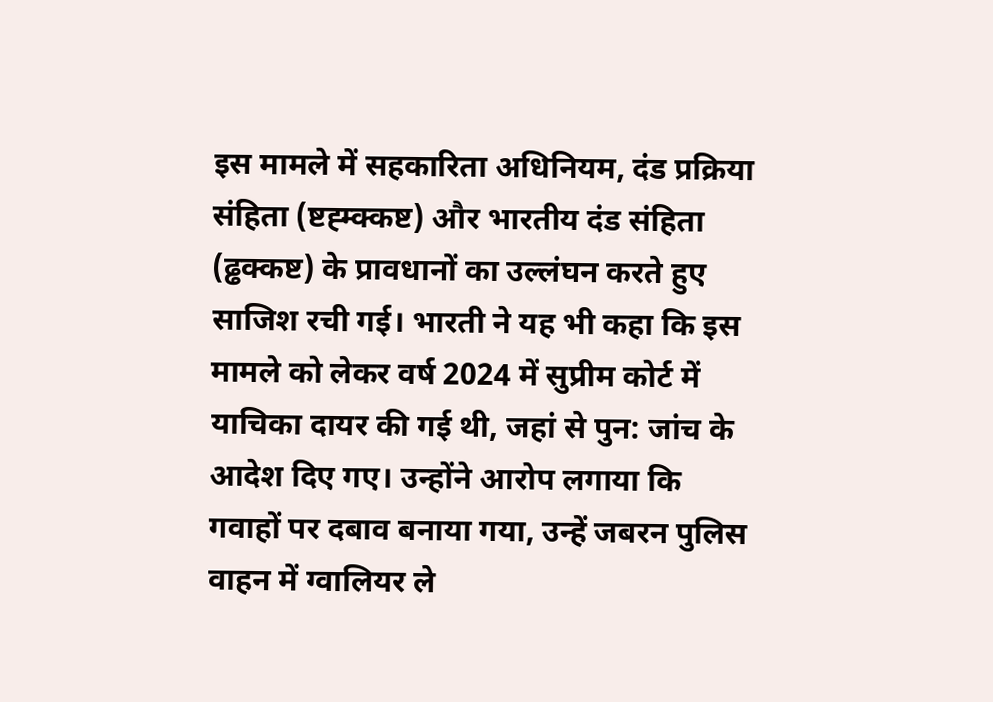इस मामले में सहकारिता अधिनियम, दंड प्रक्रिया संहिता (ष्टह्म्क्कष्ट) और भारतीय दंड संहिता (ढ्ढक्कष्ट) के प्रावधानों का उल्लंघन करते हुए साजिश रची गई। भारती ने यह भी कहा कि इस मामले को लेकर वर्ष 2024 में सुप्रीम कोर्ट में याचिका दायर की गई थी, जहां से पुन: जांच के आदेश दिए गए। उन्होंने आरोप लगाया कि गवाहों पर दबाव बनाया गया, उन्हें जबरन पुलिस वाहन में ग्वालियर ले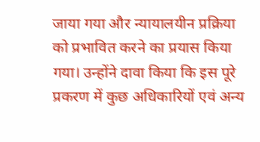जाया गया और न्यायालयीन प्रक्रिया को प्रभावित करने का प्रयास किया गया। उन्होंने दावा किया कि इस पूरे प्रकरण में कुछ अधिकारियों एवं अन्य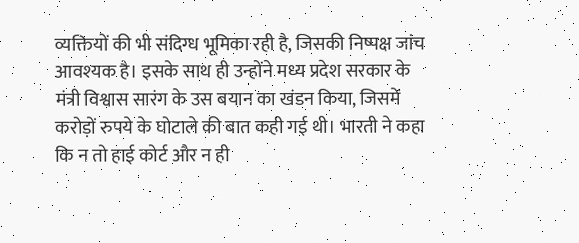व्यक्तियों की भी संदिग्ध भूमिका रही है, जिसकी निष्पक्ष जांच आवश्यक है। इसके साथ ही उन्होंने मध्य प्रदेश सरकार के मंत्री विश्वास सारंग के उस बयान का खंडन किया, जिसमें करोड़ों रुपये के घोटाले की बात कही गई थी। भारती ने कहा कि न तो हाई कोर्ट और न ही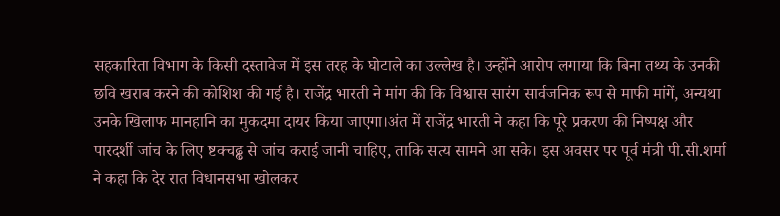सहकारिता विभाग के किसी दस्तावेज में इस तरह के घोटाले का उल्लेख है। उन्होंने आरोप लगाया कि बिना तथ्य के उनकी छवि खराब करने की कोशिश की गई है। राजेंद्र भारती ने मांग की कि विश्वास सारंग सार्वजनिक रूप से माफी मांगें, अन्यथा उनके खिलाफ मानहानि का मुकदमा दायर किया जाएगा।अंत में राजेंद्र भारती ने कहा कि पूरे प्रकरण की निष्पक्ष और पारदर्शी जांच के लिए ष्टक्चढ्ढ से जांच कराई जानी चाहिए, ताकि सत्य सामने आ सके। इस अवसर पर पूर्व मंत्री पी.सी.शर्मा ने कहा कि देर रात विधानसभा खोलकर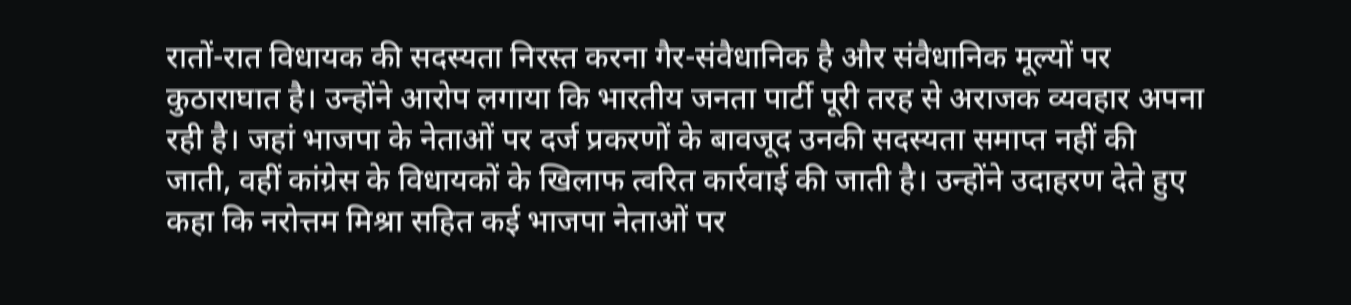रातों-रात विधायक की सदस्यता निरस्त करना गैर-संवैधानिक है और संवैधानिक मूल्यों पर कुठाराघात है। उन्होंने आरोप लगाया कि भारतीय जनता पार्टी पूरी तरह से अराजक व्यवहार अपना रही है। जहां भाजपा के नेताओं पर दर्ज प्रकरणों के बावजूद उनकी सदस्यता समाप्त नहीं की जाती, वहीं कांग्रेस के विधायकों के खिलाफ त्वरित कार्रवाई की जाती है। उन्होंने उदाहरण देते हुए कहा कि नरोत्तम मिश्रा सहित कई भाजपा नेताओं पर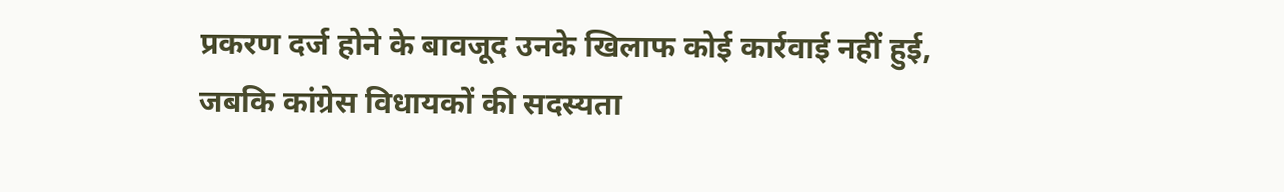प्रकरण दर्ज होने के बावजूद उनके खिलाफ कोई कार्रवाई नहीं हुई, जबकि कांग्रेस विधायकों की सदस्यता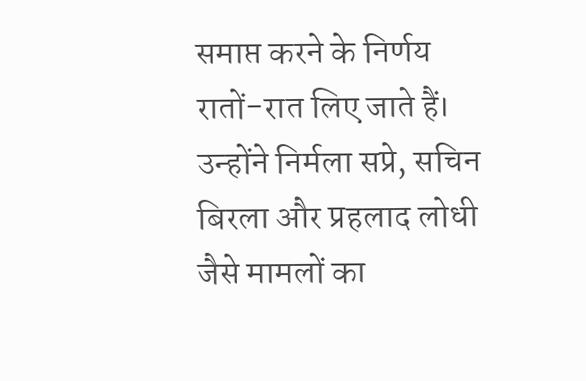समाप्त करने के निर्णय रातों-रात लिए जाते हैं। उन्होंने निर्मला सप्रे, सचिन बिरला और प्रहलाद लोधी जैसे मामलों का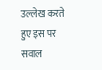उल्लेख करते हुए इस पर सवाल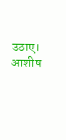उठाए। आशीष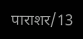पाराशर/13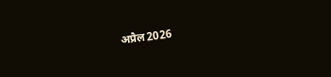अप्रैल2026